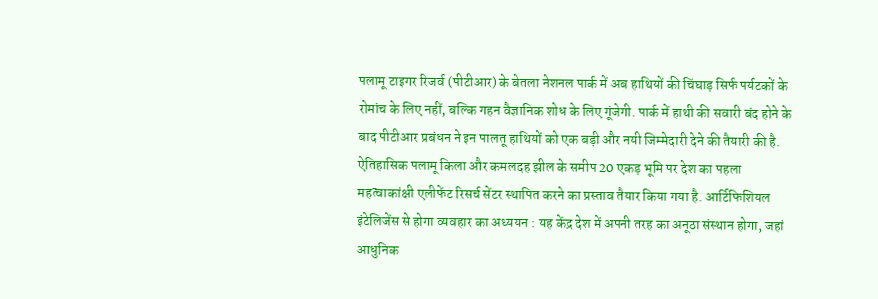पलामू टाइगर रिजर्व (पीटीआर) के बेतला नेशनल पार्क में अब हाथियों की चिंघाड़ सिर्फ पर्यटकों के रोमांच के लिए नहीं, बल्कि गहन वैज्ञानिक शोध के लिए गूंजेगी. पार्क में हाथी की सवारी बंद होने के बाद पीटीआर प्रबंधन ने इन पालतू हाथियों को एक बड़ी और नयी जिम्मेदारी देने की तैयारी की है. ऐतिहासिक पलामू किला और कमलदह झील के समीप 20 एकड़ भूमि पर देश का पहला महत्वाकांक्षी एलीफेंट रिसर्च सेंटर स्थापित करने का प्रस्ताव तैयार किया गया है. आर्टिफिशियल इंटेलिजेंस से होगा व्यवहार का अध्ययन : यह केंद्र देश में अपनी तरह का अनूठा संस्थान होगा, जहां आधुनिक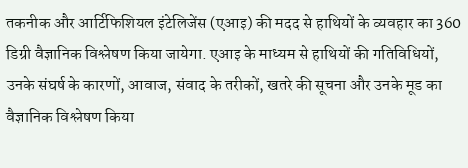तकनीक और आर्टिफिशियल इंटेलिजेंस (एआइ) की मदद से हाथियों के व्यवहार का 360 डिग्री वैज्ञानिक विश्लेषण किया जायेगा. एआइ के माध्यम से हाथियों की गतिविधियों, उनके संघर्ष के कारणों, आवाज, संवाद के तरीकों, खतरे की सूचना और उनके मूड का वैज्ञानिक विश्लेषण किया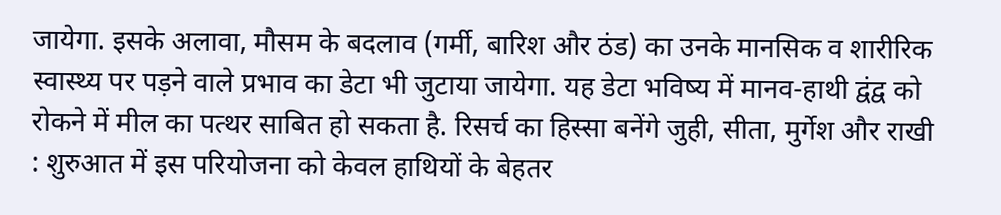जायेगा. इसके अलावा, मौसम के बदलाव (गर्मी, बारिश और ठंड) का उनके मानसिक व शारीरिक स्वास्थ्य पर पड़ने वाले प्रभाव का डेटा भी जुटाया जायेगा. यह डेटा भविष्य में मानव-हाथी द्वंद्व को रोकने में मील का पत्थर साबित हो सकता है. रिसर्च का हिस्सा बनेंगे जुही, सीता, मुर्गेश और राखी : शुरुआत में इस परियोजना को केवल हाथियों के बेहतर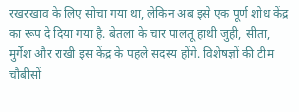रखरखाव के लिए सोचा गया था, लेकिन अब इसे एक पूर्ण शोध केंद्र का रूप दे दिया गया है. बेतला के चार पालतू हाथी जुही, सीता, मुर्गेश और राखी इस केंद्र के पहले सदस्य होंगे. विशेषज्ञों की टीम चौबीसों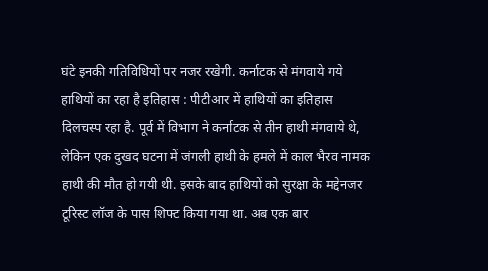घंटे इनकी गतिविधियों पर नजर रखेगी. कर्नाटक से मंगवाये गये हाथियों का रहा है इतिहास : पीटीआर में हाथियों का इतिहास दिलचस्प रहा है. पूर्व में विभाग ने कर्नाटक से तीन हाथी मंगवाये थे, लेकिन एक दुखद घटना में जंगली हाथी के हमले में काल भैरव नामक हाथी की मौत हो गयी थी. इसके बाद हाथियों को सुरक्षा के मद्देनजर टूरिस्ट लॉज के पास शिफ्ट किया गया था. अब एक बार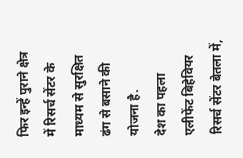फिर इन्हें पुराने क्षेत्र में रिसर्च सेंटर के माध्यम से सुरक्षित ढंग से बसाने की योजना है.
देश का पहला एलीफेंट बिहेवियर रिसर्च सेंटर बेतला में,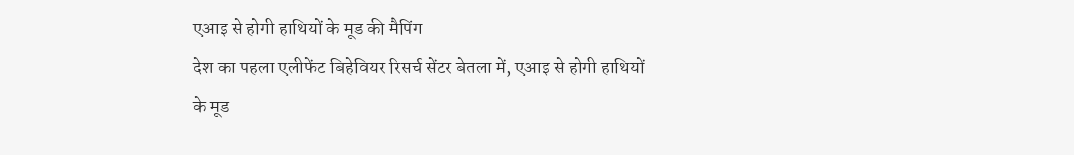एआइ से होगी हाथियों के मूड की मैपिंग
देश का पहला एलीफेंट बिहेवियर रिसर्च सेंटर बेतला में, एआइ से होगी हाथियों के मूड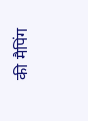की मैपिंग